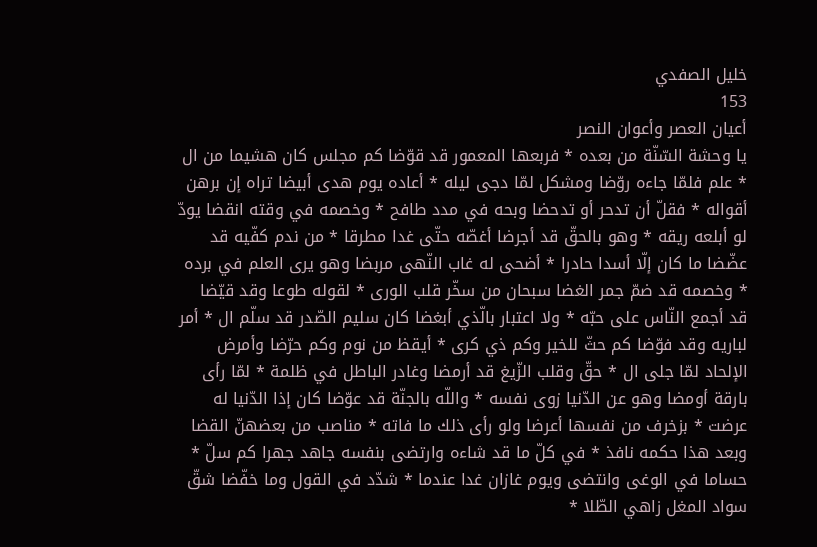خليل الصفدي
153
أعيان العصر وأعوان النصر
يا وحشة السّنّة من بعده * فربعها المعمور قد قوّضا كم مجلس كان هشيما من ال * علم فلمّا جاءه روّضا ومشكل لمّا دجى ليله * أعاده يوم هدى أبيضا تراه إن برهن أقواله * فقلّ أن تدحر أو تدحضا وبحه في مدد طافح * وخصمه في وقته انقضا يودّ لو أبلعه ريقه * وهو بالحقّ قد أجرضا أغصّه حتّى غدا مطرقا * من ندم كفّيه قد عضّضا ما كان إلّا أسدا حادرا * أضحى له غاب النّهى مربضا وهو يرى العلم في برده * وخصمه قد ضمّ جمر الغضا سبحان من سخّر قلب الورى * لقوله طوعا وقد قيّضا قد أجمع النّاس على حبّه * ولا اعتبار بالّذي أبغضا كان سليم الصّدر قد سلّم ال * أمر لباريه وقد فوّضا كم حثّ للخير وكم ذي كرى * أيقظ من نوم وكم حرّضا وأمرض الإلحاد لمّا جلى ال * حقّ وقلب الزّيغ قد أرمضا وغادر الباطل في ظلمة * لمّا رأى بارقة أومضا وهو عن الدّنيا زوى نفسه * واللّه بالجنّة قد عوّضا كان إذا الدّنيا له عرضت * بزخرف من نفسها أعرضا ولو رأى ذلك ما فاته * مناصب من بعضهنّ القضا وبعد هذا حكمه نافذ * في كلّ ما قد شاءه وارتضى بنفسه جاهد جهرا كم سلّ * حساما في الوغى وانتضى ويوم غازان غدا عندما * شدّد في القول وما خفّضا شقّ سواد المغل زاهي الطّلا *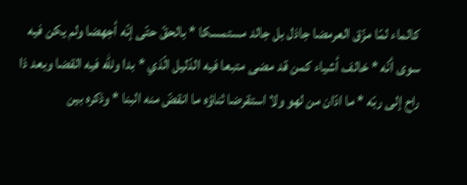كالماء لمّا مزّق العرمضا جاذل بل جالد مستمسكا * بالحقّ حتّى إنّه أجهضا ولم يكن فيه سوى أنّه * خالف أشياء كمن قد مضى متبعا فيه الدّليل الّذي * بدا وللّه فيه القضا وبعد ذا راح إلى ربّه * ما ادّان من لهو ولا استقرضا ثناؤه ما انقضّ منه البنا * وذكره بين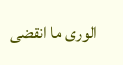الورى ما انقضى